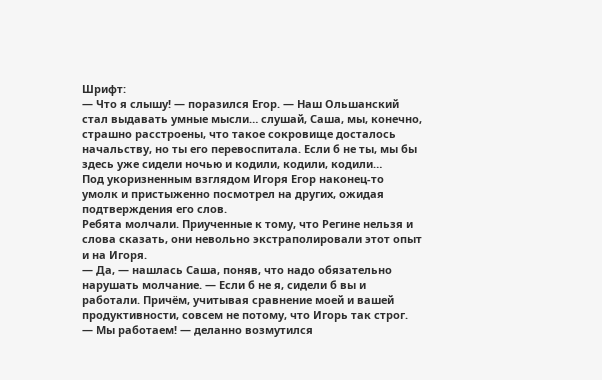Шрифт:
— Что я слышу! — поразился Егор. — Наш Ольшанский стал выдавать умные мысли… слушай, Саша, мы, конечно, страшно расстроены, что такое сокровище досталось начальству, но ты его перевоспитала. Если б не ты, мы бы здесь уже сидели ночью и кодили, кодили, кодили…
Под укоризненным взглядом Игоря Егор наконец-то умолк и пристыженно посмотрел на других, ожидая подтверждения его слов.
Ребята молчали. Приученные к тому, что Регине нельзя и слова сказать, они невольно экстраполировали этот опыт и на Игоря.
— Да, — нашлась Саша, поняв, что надо обязательно нарушать молчание. — Если б не я, сидели б вы и работали. Причём, учитывая сравнение моей и вашей продуктивности, совсем не потому, что Игорь так строг.
— Мы работаем! — деланно возмутился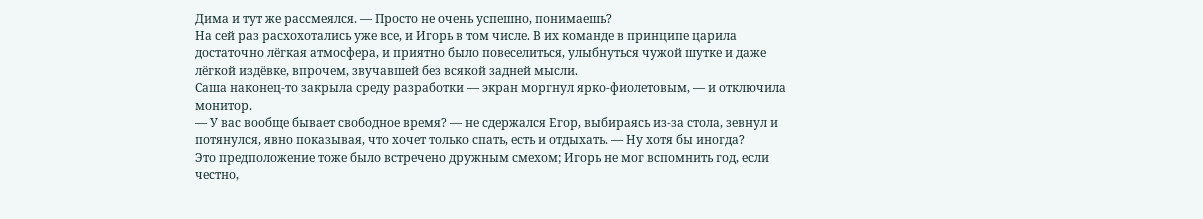Дима и тут же рассмеялся. — Просто не очень успешно, понимаешь?
На сей раз расхохотались уже все, и Игорь в том числе. В их команде в принципе царила достаточно лёгкая атмосфера, и приятно было повеселиться, улыбнуться чужой шутке и даже лёгкой издёвке, впрочем, звучавшей без всякой задней мысли.
Саша наконец-то закрыла среду разработки — экран моргнул ярко-фиолетовым, — и отключила монитор.
— У вас вообще бывает свободное время? — не сдержался Егор, выбираясь из-за стола, зевнул и потянулся, явно показывая, что хочет только спать, есть и отдыхать. — Ну хотя бы иногда?
Это предположение тоже было встречено дружным смехом; Игорь не мог вспомнить год, если честно,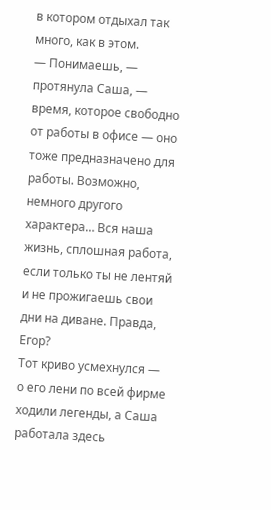в котором отдыхал так много, как в этом.
— Понимаешь, — протянула Саша, — время, которое свободно от работы в офисе — оно тоже предназначено для работы. Возможно, немного другого характера… Вся наша жизнь, сплошная работа, если только ты не лентяй и не прожигаешь свои дни на диване. Правда, Егор?
Тот криво усмехнулся — о его лени по всей фирме ходили легенды, а Саша работала здесь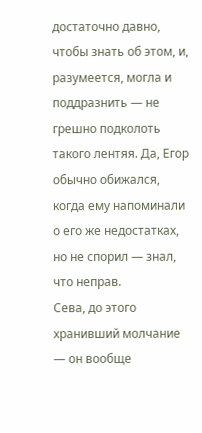достаточно давно, чтобы знать об этом, и, разумеется, могла и поддразнить — не грешно подколоть такого лентяя. Да, Егор обычно обижался, когда ему напоминали о его же недостатках, но не спорил — знал, что неправ.
Сева, до этого хранивший молчание — он вообще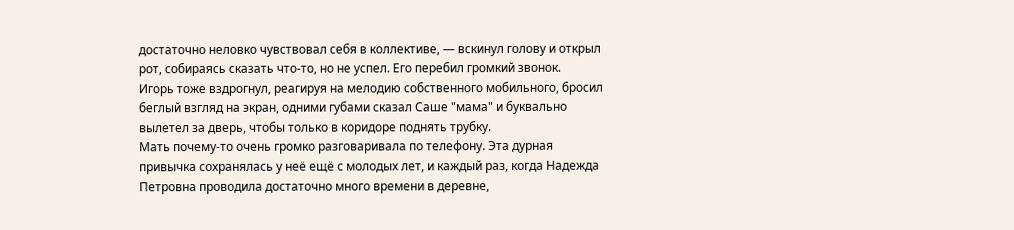достаточно неловко чувствовал себя в коллективе, — вскинул голову и открыл рот, собираясь сказать что-то, но не успел. Его перебил громкий звонок.
Игорь тоже вздрогнул, реагируя на мелодию собственного мобильного, бросил беглый взгляд на экран, одними губами сказал Саше "мама" и буквально вылетел за дверь, чтобы только в коридоре поднять трубку.
Мать почему-то очень громко разговаривала по телефону. Эта дурная привычка сохранялась у неё ещё с молодых лет, и каждый раз, когда Надежда Петровна проводила достаточно много времени в деревне,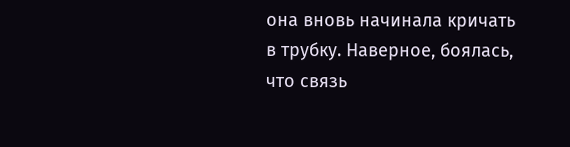она вновь начинала кричать в трубку. Наверное, боялась, что связь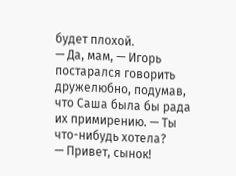будет плохой.
— Да, мам, — Игорь постарался говорить дружелюбно, подумав, что Саша была бы рада их примирению. — Ты что-нибудь хотела?
— Привет, сынок!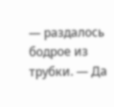— раздалось бодрое из трубки. — Да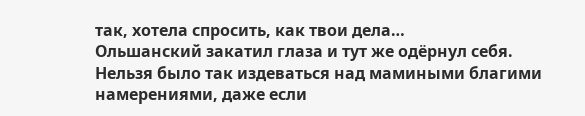так, хотела спросить, как твои дела…
Ольшанский закатил глаза и тут же одёрнул себя. Нельзя было так издеваться над мамиными благими намерениями, даже если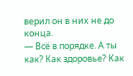верил он в них не до конца.
— Всё в порядке. А ты как? Как здоровье? Как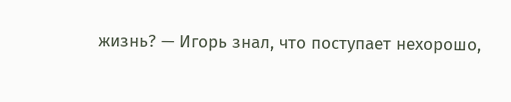жизнь? — Игорь знал, что поступает нехорошо,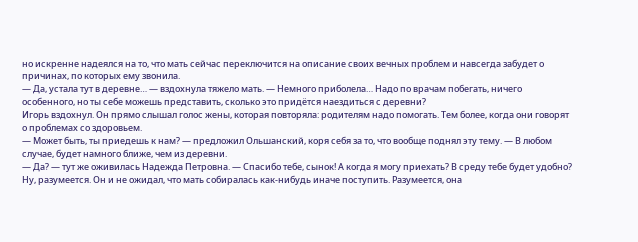но искренне надеялся на то, что мать сейчас переключится на описание своих вечных проблем и навсегда забудет о причинах, по которых ему звонила.
— Да, устала тут в деревне… — вздохнула тяжело мать. — Немного приболела… Надо по врачам побегать, ничего особенного, но ты себе можешь представить, сколько это придётся наездиться с деревни?
Игорь вздохнул. Он прямо слышал голос жены, которая повторяла: родителям надо помогать. Тем более, когда они говорят о проблемах со здоровьем.
— Может быть, ты приедешь к нам? — предложил Ольшанский, коря себя за то, что вообще поднял эту тему. — В любом случае, будет намного ближе, чем из деревни.
— Да? — тут же оживилась Надежда Петровна. — Спасибо тебе, сынок! А когда я могу приехать? В среду тебе будет удобно?
Ну, разумеется. Он и не ожидал, что мать собиралась как-нибудь иначе поступить. Разумеется, она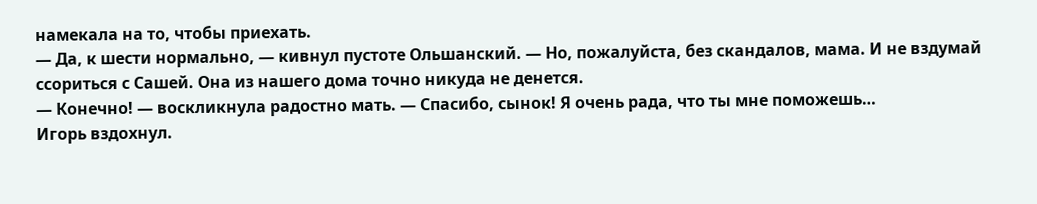намекала на то, чтобы приехать.
— Да, к шести нормально, — кивнул пустоте Ольшанский. — Но, пожалуйста, без скандалов, мама. И не вздумай ссориться с Сашей. Она из нашего дома точно никуда не денется.
— Конечно! — воскликнула радостно мать. — Спасибо, сынок! Я очень рада, что ты мне поможешь…
Игорь вздохнул.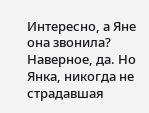Интересно, а Яне она звонила?
Наверное, да. Но Янка, никогда не страдавшая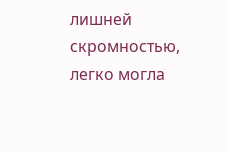лишней скромностью, легко могла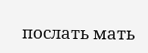послать мать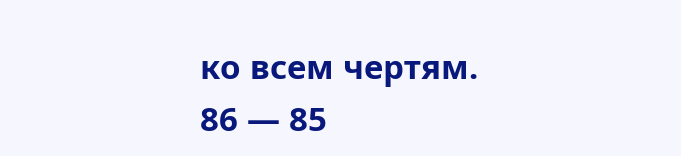ко всем чертям.
86 — 85